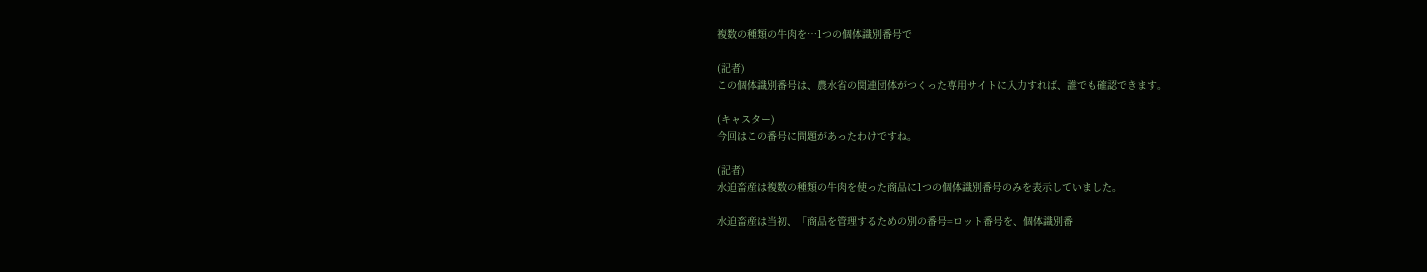複数の種類の牛肉を…1つの個体識別番号で

(記者)
この個体識別番号は、農水省の関連団体がつくった専用サイトに入力すれば、誰でも確認できます。

(キャスター)
今回はこの番号に問題があったわけですね。

(記者)
水迫畜産は複数の種類の牛肉を使った商品に1つの個体識別番号のみを表示していました。

水迫畜産は当初、「商品を管理するための別の番号=ロット番号を、個体識別番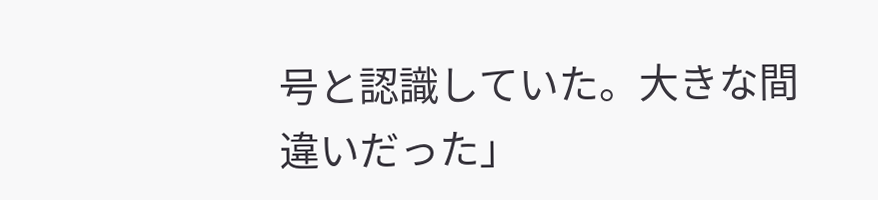号と認識していた。大きな間違いだった」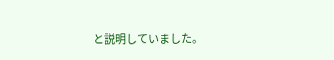と説明していました。